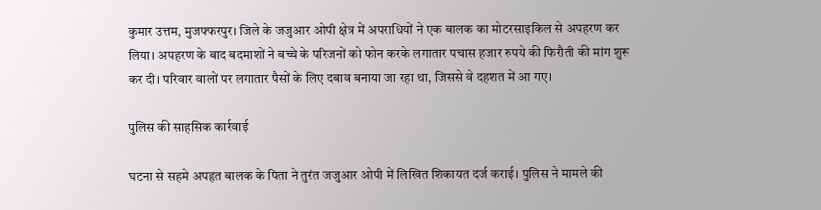कुमार उत्तम, मुजफ्फरपुर। जिले के जजुआर ओपी क्षेत्र में अपराधियों ने एक बालक का मोटरसाइकिल से अपहरण कर लिया। अपहरण के बाद बदमाशों ने बच्चे के परिजनों को फोन करके लगातार पचास हजार रुपये की फिरौती की मांग शुरू कर दी। परिवार वालों पर लगातार पैसों के लिए दबाव बनाया जा रहा था, जिससे वे दहशत में आ गए।

पुलिस की साहसिक कार्रवाई

घटना से सहमे अपहृत बालक के पिता ने तुरंत जजुआर ओपी में लिखित शिकायत दर्ज कराई। पुलिस ने मामले की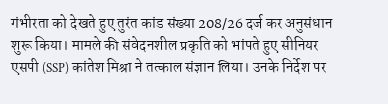गंभीरता को देखते हुए तुरंत कांड संख्या 208/26 दर्ज कर अनुसंधान शुरू किया। मामले की संवेदनशील प्रकृति को भांपते हुए सीनियर एसपी (SSP) कांतेश मिश्रा ने तत्काल संज्ञान लिया। उनके निर्देश पर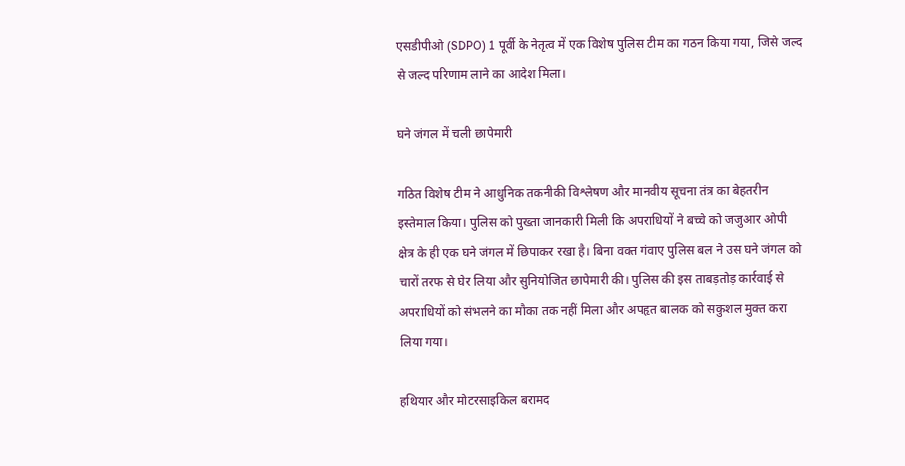एसडीपीओ (SDPO) 1 पूर्वी के नेतृत्व में एक विशेष पुलिस टीम का गठन किया गया, जिसे जल्द से जल्द परिणाम लाने का आदेश मिला।

घने जंगल में चली छापेमारी

गठित विशेष टीम ने आधुनिक तकनीकी विश्लेषण और मानवीय सूचना तंत्र का बेहतरीन इस्तेमाल किया। पुलिस को पुख्ता जानकारी मिली कि अपराधियों ने बच्चे को जजुआर ओपी क्षेत्र के ही एक घने जंगल में छिपाकर रखा है। बिना वक्त गंवाए पुलिस बल ने उस घने जंगल को चारों तरफ से घेर लिया और सुनियोजित छापेमारी की। पुलिस की इस ताबड़तोड़ कार्रवाई से अपराधियों को संभलने का मौका तक नहीं मिला और अपहृत बालक को सकुशल मुक्त करा लिया गया।

हथियार और मोटरसाइकिल बरामद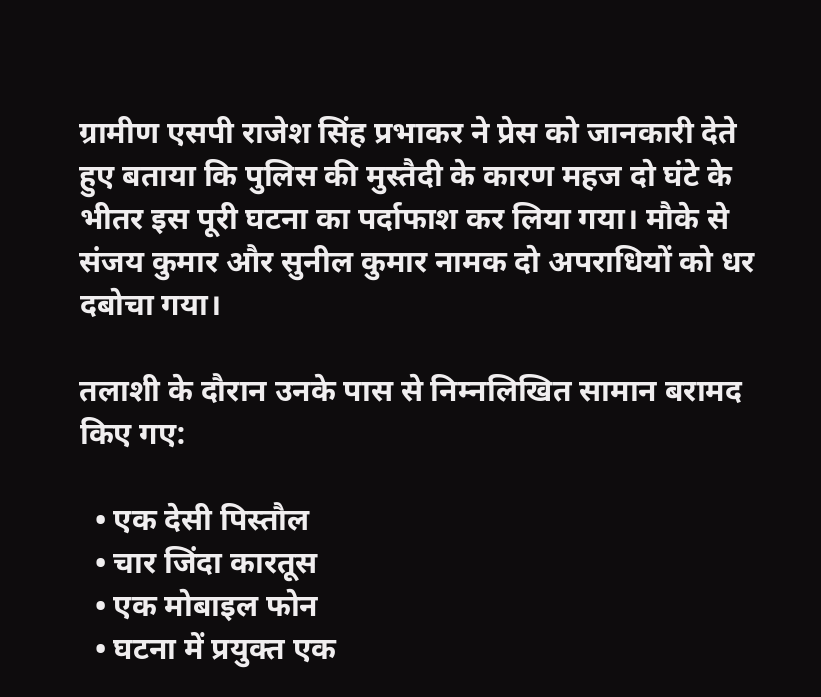ग्रामीण एसपी राजेश सिंह प्रभाकर ने प्रेस को जानकारी देते हुए बताया कि पुलिस की मुस्तैदी के कारण महज दो घंटे के भीतर इस पूरी घटना का पर्दाफाश कर लिया गया। मौके से संजय कुमार और सुनील कुमार नामक दो अपराधियों को धर दबोचा गया।

तलाशी के दौरान उनके पास से निम्नलिखित सामान बरामद किए गए:

  • एक देसी पिस्तौल
  • चार जिंदा कारतूस
  • एक मोबाइल फोन
  • घटना में प्रयुक्त एक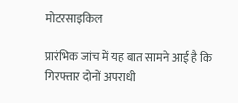मोटरसाइकिल

प्रारंभिक जांच में यह बात सामने आई है कि गिरफ्तार दोनों अपराधी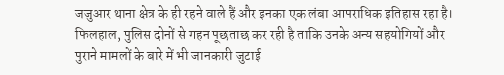जजुआर थाना क्षेत्र के ही रहने वाले हैं और इनका एक लंबा आपराधिक इतिहास रहा है। फिलहाल, पुलिस दोनों से गहन पूछताछ कर रही है ताकि उनके अन्य सहयोगियों और पुराने मामलों के बारे में भी जानकारी जुटाई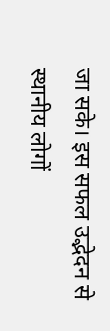जा सके। इस सफल उद्भेदन से स्थानीय लोगों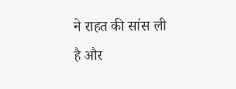ने राहत की सांस ली है और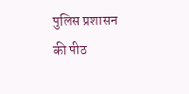पुलिस प्रशासन की पीठ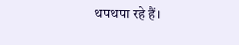थपथपा रहे हैं।